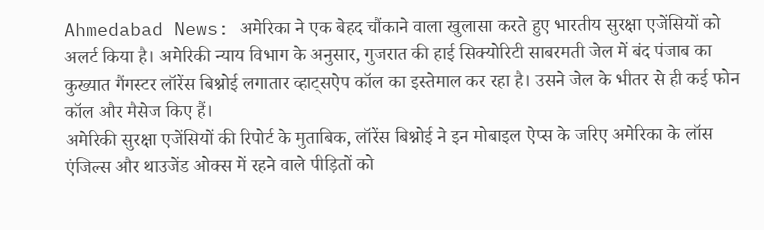Ahmedabad News: अमेरिका ने एक बेहद चौंकाने वाला खुलासा करते हुए भारतीय सुरक्षा एजेंसियों को अलर्ट किया है। अमेरिकी न्याय विभाग के अनुसार, गुजरात की हाई सिक्योरिटी साबरमती जेल में बंद पंजाब का कुख्यात गैंगस्टर लॉरेंस बिश्नोई लगातार व्हाट्सऐप कॉल का इस्तेमाल कर रहा है। उसने जेल के भीतर से ही कई फोन कॉल और मैसेज किए हैं।
अमेरिकी सुरक्षा एजेंसियों की रिपोर्ट के मुताबिक, लॉरेंस बिश्नोई ने इन मोबाइल ऐप्स के जरिए अमेरिका के लॉस एंजिल्स और थाउजेंड ओक्स में रहने वाले पीड़ितों को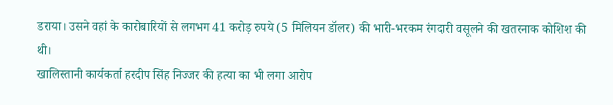डराया। उसने वहां के कारोबारियों से लगभग 41 करोड़ रुपये (5 मिलियन डॉलर) की भारी-भरकम रंगदारी वसूलने की खतरनाक कोशिश की थी।
खालिस्तानी कार्यकर्ता हरदीप सिंह निज्जर की हत्या का भी लगा आरोप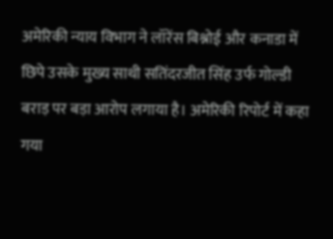अमेरिकी न्याय विभाग ने लॉरेंस बिश्नोई और कनाडा में छिपे उसके मुख्य साथी सतिंदरजीत सिंह उर्फ गोल्डी बराड़ पर बड़ा आरोप लगाया है। अमेरिकी रिपोर्ट में कहा गया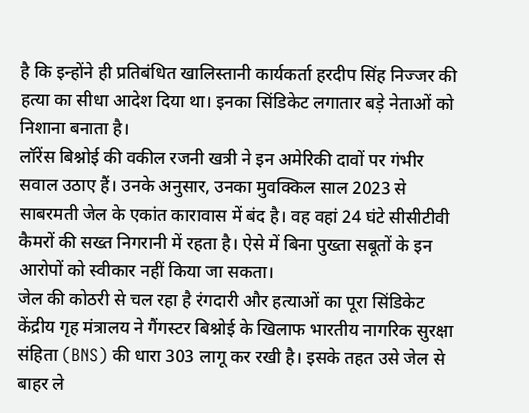है कि इन्होंने ही प्रतिबंधित खालिस्तानी कार्यकर्ता हरदीप सिंह निज्जर की हत्या का सीधा आदेश दिया था। इनका सिंडिकेट लगातार बड़े नेताओं को निशाना बनाता है।
लॉरेंस बिश्नोई की वकील रजनी खत्री ने इन अमेरिकी दावों पर गंभीर सवाल उठाए हैं। उनके अनुसार, उनका मुवक्किल साल 2023 से साबरमती जेल के एकांत कारावास में बंद है। वह वहां 24 घंटे सीसीटीवी कैमरों की सख्त निगरानी में रहता है। ऐसे में बिना पुख्ता सबूतों के इन आरोपों को स्वीकार नहीं किया जा सकता।
जेल की कोठरी से चल रहा है रंगदारी और हत्याओं का पूरा सिंडिकेट
केंद्रीय गृह मंत्रालय ने गैंगस्टर बिश्नोई के खिलाफ भारतीय नागरिक सुरक्षा संहिता (BNS) की धारा 303 लागू कर रखी है। इसके तहत उसे जेल से बाहर ले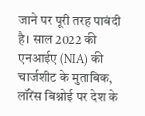जाने पर पूरी तरह पाबंदी है। साल 2022 की एनआईए (NIA) की चार्जशीट के मुताबिक, लॉरेंस बिश्नोई पर देश के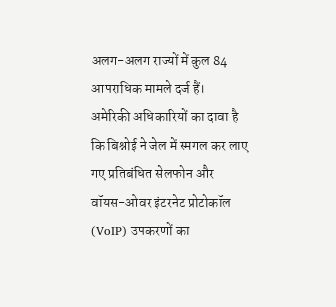अलग-अलग राज्यों में कुल 84 आपराधिक मामले दर्ज हैं।
अमेरिकी अधिकारियों का दावा है कि बिश्नोई ने जेल में स्मगल कर लाए गए प्रतिबंधित सेलफोन और वॉयस-ओवर इंटरनेट प्रोटोकॉल (VoIP) उपकरणों का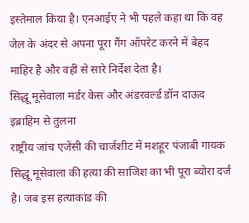इस्तेमाल किया है। एनआईए ने भी पहले कहा था कि वह जेल के अंदर से अपना पूरा गैंग ऑपरेट करने में बेहद माहिर है और वहीं से सारे निर्देश देता है।
सिद्धू मूसेवाला मर्डर केस और अंडरवर्ल्ड डॉन दाऊद इब्राहिम से तुलना
राष्ट्रीय जांच एजेंसी की चार्जशीट में मशहूर पंजाबी गायक सिद्धू मूसेवाला की हत्या की साजिश का भी पूरा ब्योरा दर्ज है। जब इस हत्याकांड की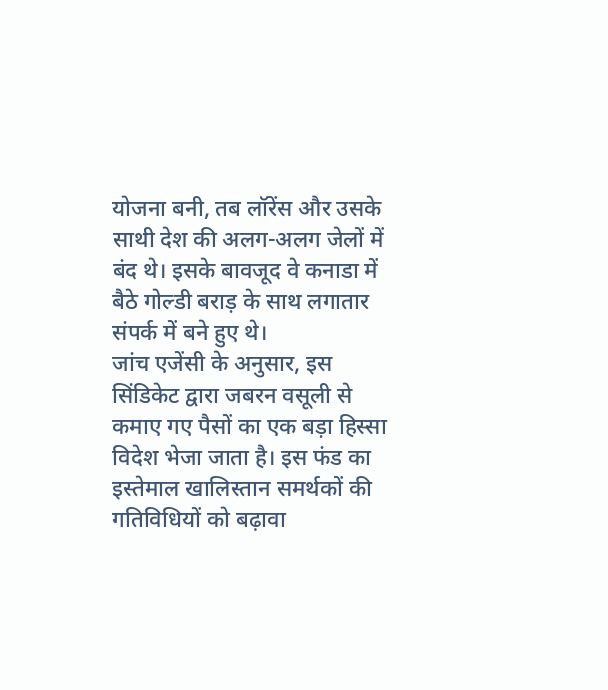योजना बनी, तब लॉरेंस और उसके साथी देश की अलग-अलग जेलों में बंद थे। इसके बावजूद वे कनाडा में बैठे गोल्डी बराड़ के साथ लगातार संपर्क में बने हुए थे।
जांच एजेंसी के अनुसार, इस सिंडिकेट द्वारा जबरन वसूली से कमाए गए पैसों का एक बड़ा हिस्सा विदेश भेजा जाता है। इस फंड का इस्तेमाल खालिस्तान समर्थकों की गतिविधियों को बढ़ावा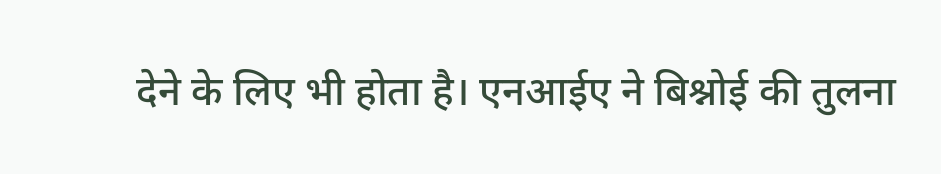देने के लिए भी होता है। एनआईए ने बिश्नोई की तुलना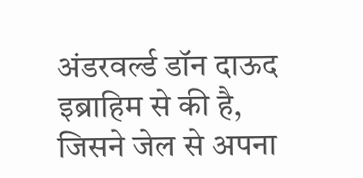अंडरवर्ल्ड डॉन दाऊद इब्राहिम से की है, जिसने जेल से अपना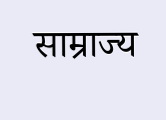साम्राज्य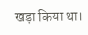खड़ा किया था।